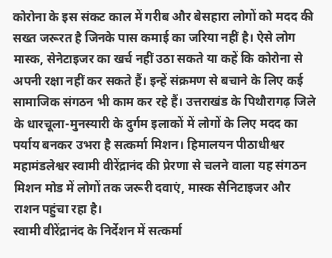कोरोना के इस संकट काल में गरीब और बेसहारा लोगों को मदद की सख्त जरूरत है जिनके पास कमाई का जरिया नहीं है। ऐसे लोग मास्क, सेनेटाइजर का खर्च नहीं उठा सकते या कहें कि कोरोना से अपनी रक्षा नहीं कर सकते हैं। इन्हें संक्रमण से बचाने के लिए कई सामाजिक संगठन भी काम कर रहे हैं। उत्तराखंड के पिथौरागढ़ जिले के धारचूला-मुनस्यारी के दुर्गम इलाकों में लोगों के लिए मदद का पर्याय बनकर उभरा है सत्कर्मा मिशन। हिमालयन पीठाधीश्वर महामंडलेश्वर स्वामी वीरेंद्रानंद की प्रेरणा से चलने वाला यह संगठन मिशन मोड में लोगों तक जरूरी दवाएं, मास्क सैनिटाइजर और राशन पहुंचा रहा है।
स्वामी वीरेंद्रानंद के निर्देशन में सत्कर्मा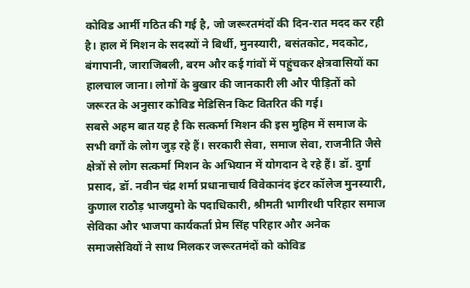कोविड आर्मी गठित की गई है, जो जरूरतमंदों की दिन-रात मदद कर रही है। हाल में मिशन के सदस्यों ने बिर्थी, मुनस्यारी, बसंतकोट, मदकोट, बंगापानी, जाराजिबली, बरम और कई गांवों में पहुंचकर क्षेत्रवासियों का हालचाल जाना। लोगों के बुखार की जानकारी ली और पीड़ितों को जरूरत के अनुसार कोविड मेडिसिन किट वितरित की गई।
सबसे अहम बात यह है कि सत्कर्मा मिशन की इस मुहिम में समाज के सभी वर्गों के लोग जुड़ रहे हैं। सरकारी सेवा, समाज सेवा, राजनीति जैसे क्षेत्रों से लोग सत्कर्मा मिशन के अभियान में योगदान दे रहे हैं। डॉ. दुर्गा प्रसाद, डॉ. नवीन चंद्र शर्मा प्रधानाचार्य विवेकानंद इंटर कॉलेज मुनस्यारी, कुणाल राठौड़ भाजयुमो के पदाधिकारी, श्रीमती भागीरथी परिहार समाज सेविका और भाजपा कार्यकर्ता प्रेम सिंह परिहार और अनेक समाजसेवियों ने साथ मिलकर जरूरतमंदों को कोविड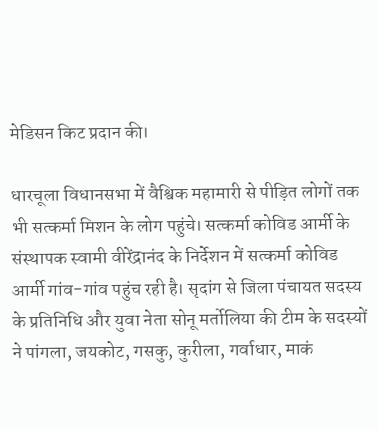मेडिसन किट प्रदान की।

धारचूला विधानसभा में वैश्विक महामारी से पीड़ित लोगों तक भी सत्कर्मा मिशन के लोग पहुंचे। सत्कर्मा कोविड आर्मी के संस्थापक स्वामी वीरेंद्रानंद के निर्देशन में सत्कर्मा कोविड आर्मी गांव-गांव पहुंच रही है। सृदांग से जिला पंचायत सदस्य के प्रतिनिधि और युवा नेता सोनू मर्तोलिया की टीम के सदस्यों ने पांगला, जयकोट, गसकु, कुरीला, गर्वाधार, माकं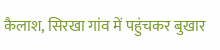कैलाश, सिरखा गांव में पहुंचकर बुखार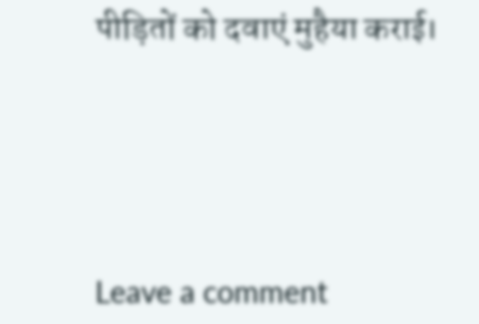पीड़ितों को दवाएं मुहैया कराई।





Leave a comment